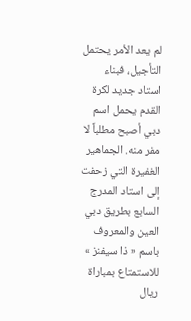لم يعد الأمر يحتمل التأجيل، فبناء استاد جديد لكرة القدم يحمل اسم دبي أصبح مطلباً لا مفر منه. الجماهير الغفيرة التي زحفت إلى استاد المدرج السابع بطريق دبي العين والمعروف باسم « ذا سيفنز » للاستمتاع بمباراة ريال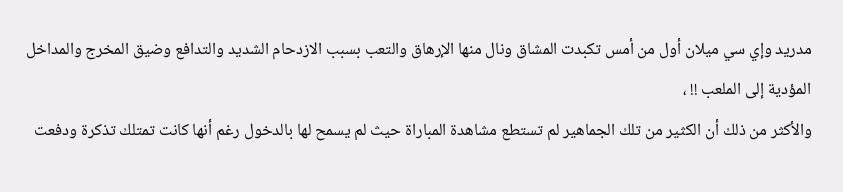مدريد وإي سي ميلان أول من أمس تكبدت المشاق ونال منها الإرهاق والتعب بسبب الازدحام الشديد والتدافع وضيق المخرج والمداخل المؤدية إلى الملعب !! ،
والأكثر من ذلك أن الكثير من تلك الجماهير لم تستطع مشاهدة المباراة حيث لم يسمح لها بالدخول رغم أنها كانت تمتلك تذكرة ودفعت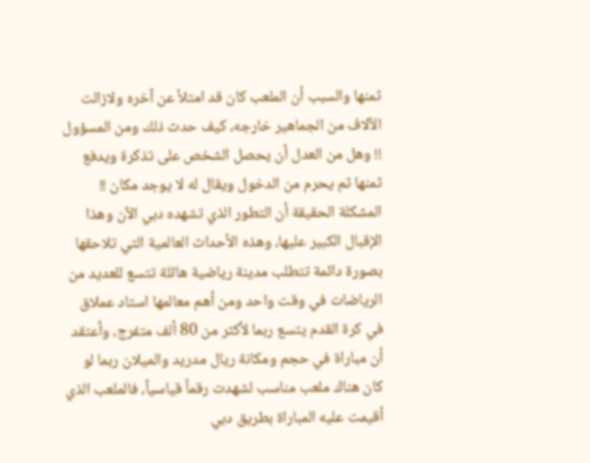ثمنها والسبب أن الملعب كان قد امتلأ عن آخره ولازالت الآلاف من الجماهير خارجه، كيف حدث ذلك ومن المسؤول !! وهل من العدل أن يحصل الشخص على تذكرة ويدفع ثمنها ثم يحرم من الدخول ويقال له لا يوجد مكان !!
المشكلة الحقيقة أن التطور الذي تشهده دبي الآن وهذا الإقبال الكبير عليها، وهذه الأحداث العالمية التي تلاحقها بصورة دائمة تتطلب مدينة رياضية هائلة تتسع للعديد من الرياضات في وقت واحد ومن أهم معالمها استاد عملاق في كرة القدم يتسع ربما لأكثر من 80 ألف متفرج، وأعتقد أن مباراة في حجم ومكانة ريال مدريد والميلان ربما لو كان هناك ملعب مناسب لشهدت رقماً قياسياً، فالملعب الذي أقيمت عليه المباراة بطريق دبي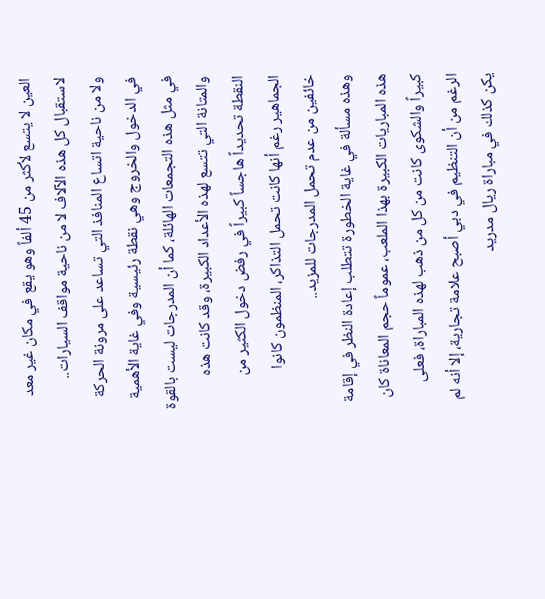العين لا يتسع لأكثر من 45 ألفاً وهو يقع في مكان غير معد لاستقبال كل هذه الآلاف لا من ناحية مواقف السيارات..
ولا من ناحية اتساع المنافذ التي تساعد على مرونة الحركة في الدخول والخروج وهي نقطة رئيسية وفي غاية الأهمية في مثل هذه التجمعات الهائلة، كما أن المدرجات ليست بالقوة والمتانة التي تتسع لهذه الأعداد الكبيرة، وقد كانت هذه النقطة تحديداً هاجساً كبيراً في رفض دخول الكثير من الجماهير رغم أنها كانت تحمل التذاكر، المنظمون كانوا خائفين من عدم تحمل المدرجات للمزيد..
وهذه مسألة في غاية الخطورة تتطلب إعادة النظر في إقامة هذه المباريات الكبيرة بهذا الملعب، عموماً حجم المعاناة كان كبيراً والشكوى كانت من كل من ذهب لهذه المباراة، فعلى الرغم من أن التنظيم في دبي أصبح علامة تجارية، إلا أنه لم يكن كذلك في مباراة ريال مدريد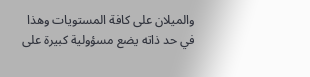والميلان على كافة المستويات وهذا في حد ذاته يضع مسؤولية كبيرة على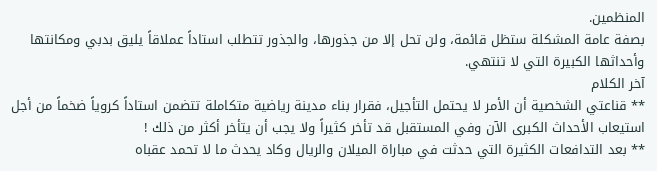المنظمين.
بصفة عامة المشكلة ستظل قائمة، ولن تحل إلا من جذورها، والجذور تتطلب استاداً عملاقاً يليق بدبي ومكانتها وأحداثها الكبيرة التي لا تنتهي.
آخر الكلام
** قناعتي الشخصية أن الأمر لا يحتمل التأجيل، فقرار بناء مدينة رياضية متكاملة تتضمن استاداً كروياً ضخماً من أجل استيعاب الأحداث الكبرى الآن وفي المستقبل قد تأخر كثيراً ولا يجب أن يتأخر أكثر من ذلك !
** بعد التدافعات الكثيرة التي حدثت في مباراة الميلان والريال وكاد يحدث ما لا تحمد عقباه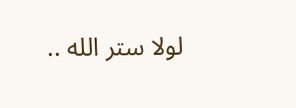لولا ستر الله ..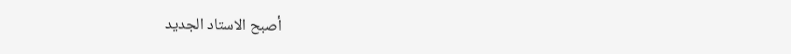أصبح الاستاد الجديد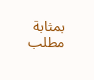بمثابة مطلب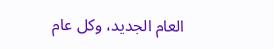العام الجديد، وكل عام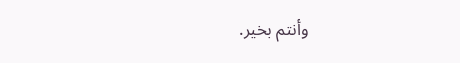وأنتم بخير.